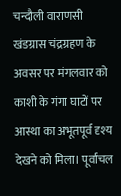चन्दौली वाराणसी खंडग्रास चंद्रग्रहण के अवसर पर मंगलवार को काशी के गंगा घाटों पर आस्था का अभूतपूर्व दृश्य देखने को मिला। पूर्वांचल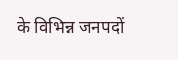के विभिन्न जनपदों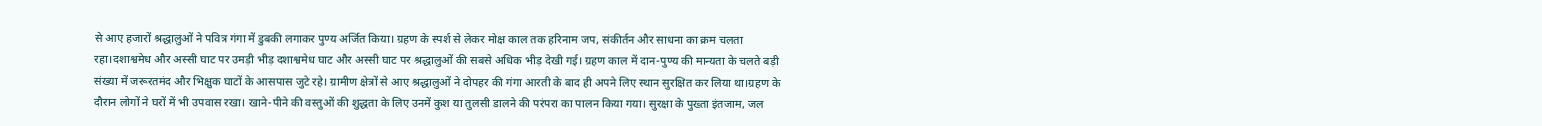से आए हजारों श्रद्धालुओं ने पवित्र गंगा में डुबकी लगाकर पुण्य अर्जित किया। ग्रहण के स्पर्श से लेकर मोक्ष काल तक हरिनाम जप, संकीर्तन और साधना का क्रम चलता रहा।दशाश्वमेध और अस्सी घाट पर उमड़ी भीड़ दशाश्वमेध घाट और अस्सी घाट पर श्रद्धालुओं की सबसे अधिक भीड़ देखी गई। ग्रहण काल में दान-पुण्य की मान्यता के चलते बड़ी संख्या में जरूरतमंद और भिक्षुक घाटों के आसपास जुटे रहे। ग्रामीण क्षेत्रों से आए श्रद्धालुओं ने दोपहर की गंगा आरती के बाद ही अपने लिए स्थान सुरक्षित कर लिया था।ग्रहण के दौरान लोगों ने घरों में भी उपवास रखा। खाने-पीने की वस्तुओं की शुद्धता के लिए उनमें कुश या तुलसी डालने की परंपरा का पालन किया गया। सुरक्षा के पुख्ता इंतजाम, जल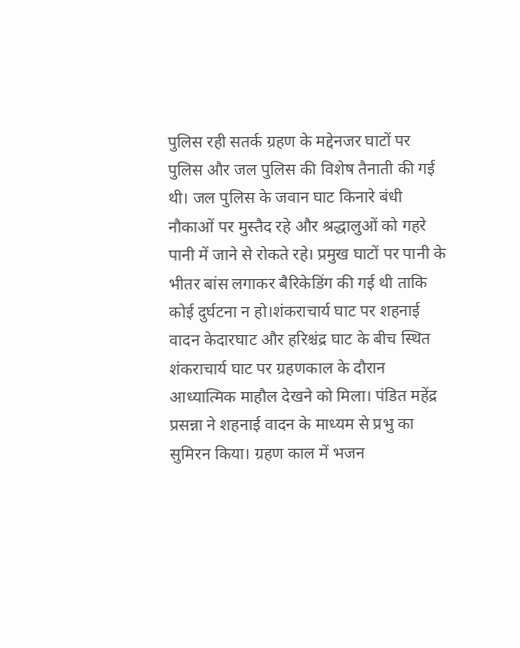पुलिस रही सतर्क ग्रहण के मद्देनजर घाटों पर पुलिस और जल पुलिस की विशेष तैनाती की गई थी। जल पुलिस के जवान घाट किनारे बंधी नौकाओं पर मुस्तैद रहे और श्रद्धालुओं को गहरे पानी में जाने से रोकते रहे। प्रमुख घाटों पर पानी के भीतर बांस लगाकर बैरिकेडिंग की गई थी ताकि कोई दुर्घटना न हो।शंकराचार्य घाट पर शहनाई वादन केदारघाट और हरिश्चंद्र घाट के बीच स्थित शंकराचार्य घाट पर ग्रहणकाल के दौरान आध्यात्मिक माहौल देखने को मिला। पंडित महेंद्र प्रसन्ना ने शहनाई वादन के माध्यम से प्रभु का सुमिरन किया। ग्रहण काल में भजन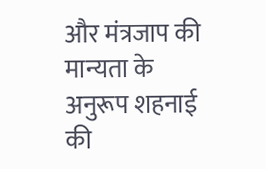और मंत्रजाप की मान्यता के अनुरूप शहनाई की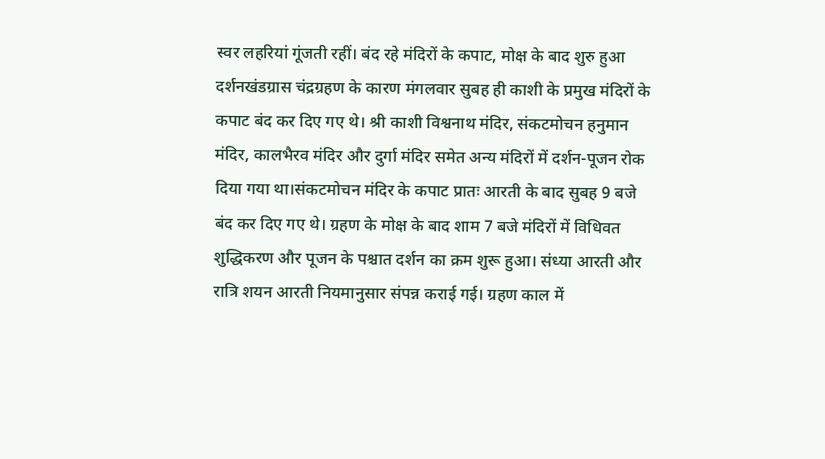स्वर लहरियां गूंजती रहीं। बंद रहे मंदिरों के कपाट, मोक्ष के बाद शुरु हुआ दर्शनखंडग्रास चंद्रग्रहण के कारण मंगलवार सुबह ही काशी के प्रमुख मंदिरों के कपाट बंद कर दिए गए थे। श्री काशी विश्वनाथ मंदिर, संकटमोचन हनुमान मंदिर, कालभैरव मंदिर और दुर्गा मंदिर समेत अन्य मंदिरों में दर्शन-पूजन रोक दिया गया था।संकटमोचन मंदिर के कपाट प्रातः आरती के बाद सुबह 9 बजे बंद कर दिए गए थे। ग्रहण के मोक्ष के बाद शाम 7 बजे मंदिरों में विधिवत शुद्धिकरण और पूजन के पश्चात दर्शन का क्रम शुरू हुआ। संध्या आरती और रात्रि शयन आरती नियमानुसार संपन्न कराई गई। ग्रहण काल में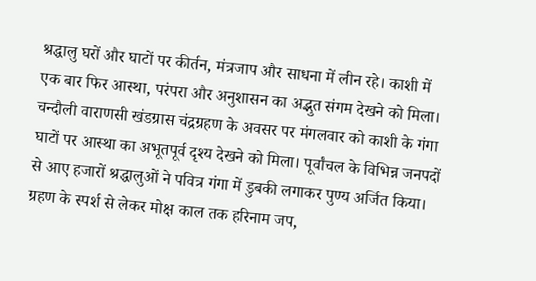श्रद्धालु घरों और घाटों पर कीर्तन, मंत्रजाप और साधना में लीन रहे। काशी में एक बार फिर आस्था, परंपरा और अनुशासन का अद्भुत संगम देखने को मिला।
चन्दौली वाराणसी खंडग्रास चंद्रग्रहण के अवसर पर मंगलवार को काशी के गंगा घाटों पर आस्था का अभूतपूर्व दृश्य देखने को मिला। पूर्वांचल के विभिन्न जनपदों से आए हजारों श्रद्धालुओं ने पवित्र गंगा में डुबकी लगाकर पुण्य अर्जित किया। ग्रहण के स्पर्श से लेकर मोक्ष काल तक हरिनाम जप,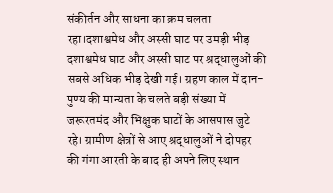संकीर्तन और साधना का क्रम चलता रहा।दशाश्वमेध और अस्सी घाट पर उमड़ी भीड़ दशाश्वमेध घाट और अस्सी घाट पर श्रद्धालुओं की सबसे अधिक भीड़ देखी गई। ग्रहण काल में दान-पुण्य की मान्यता के चलते बड़ी संख्या में जरूरतमंद और भिक्षुक घाटों के आसपास जुटे रहे। ग्रामीण क्षेत्रों से आए श्रद्धालुओं ने दोपहर की गंगा आरती के बाद ही अपने लिए स्थान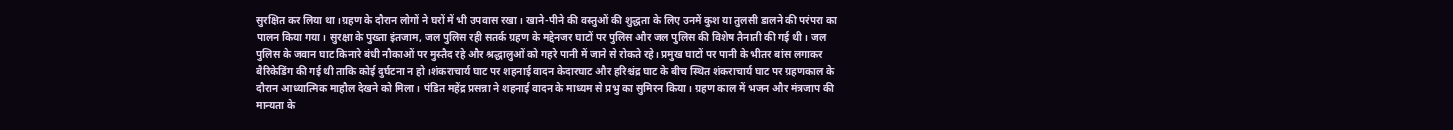सुरक्षित कर लिया था।ग्रहण के दौरान लोगों ने घरों में भी उपवास रखा। खाने-पीने की वस्तुओं की शुद्धता के लिए उनमें कुश या तुलसी डालने की परंपरा का पालन किया गया। सुरक्षा के पुख्ता इंतजाम, जल पुलिस रही सतर्क ग्रहण के मद्देनजर घाटों पर पुलिस और जल पुलिस की विशेष तैनाती की गई थी। जल पुलिस के जवान घाट किनारे बंधी नौकाओं पर मुस्तैद रहे और श्रद्धालुओं को गहरे पानी में जाने से रोकते रहे। प्रमुख घाटों पर पानी के भीतर बांस लगाकर बैरिकेडिंग की गई थी ताकि कोई दुर्घटना न हो।शंकराचार्य घाट पर शहनाई वादन केदारघाट और हरिश्चंद्र घाट के बीच स्थित शंकराचार्य घाट पर ग्रहणकाल के दौरान आध्यात्मिक माहौल देखने को मिला। पंडित महेंद्र प्रसन्ना ने शहनाई वादन के माध्यम से प्रभु का सुमिरन किया। ग्रहण काल में भजन और मंत्रजाप की मान्यता के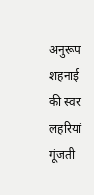अनुरूप शहनाई की स्वर लहरियां गूंजती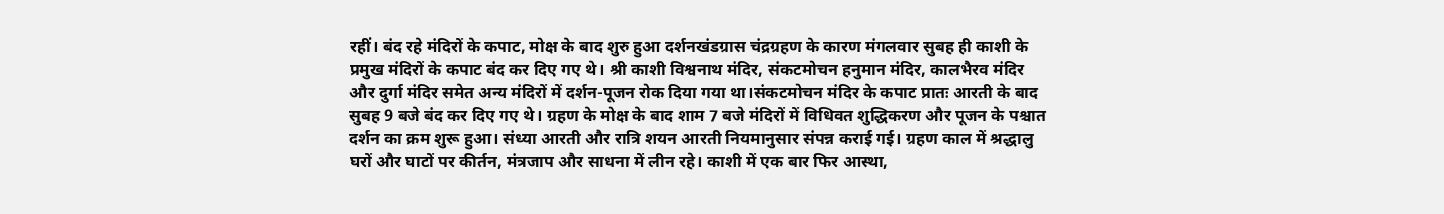रहीं। बंद रहे मंदिरों के कपाट, मोक्ष के बाद शुरु हुआ दर्शनखंडग्रास चंद्रग्रहण के कारण मंगलवार सुबह ही काशी के प्रमुख मंदिरों के कपाट बंद कर दिए गए थे। श्री काशी विश्वनाथ मंदिर, संकटमोचन हनुमान मंदिर, कालभैरव मंदिर और दुर्गा मंदिर समेत अन्य मंदिरों में दर्शन-पूजन रोक दिया गया था।संकटमोचन मंदिर के कपाट प्रातः आरती के बाद सुबह 9 बजे बंद कर दिए गए थे। ग्रहण के मोक्ष के बाद शाम 7 बजे मंदिरों में विधिवत शुद्धिकरण और पूजन के पश्चात दर्शन का क्रम शुरू हुआ। संध्या आरती और रात्रि शयन आरती नियमानुसार संपन्न कराई गई। ग्रहण काल में श्रद्धालु घरों और घाटों पर कीर्तन, मंत्रजाप और साधना में लीन रहे। काशी में एक बार फिर आस्था,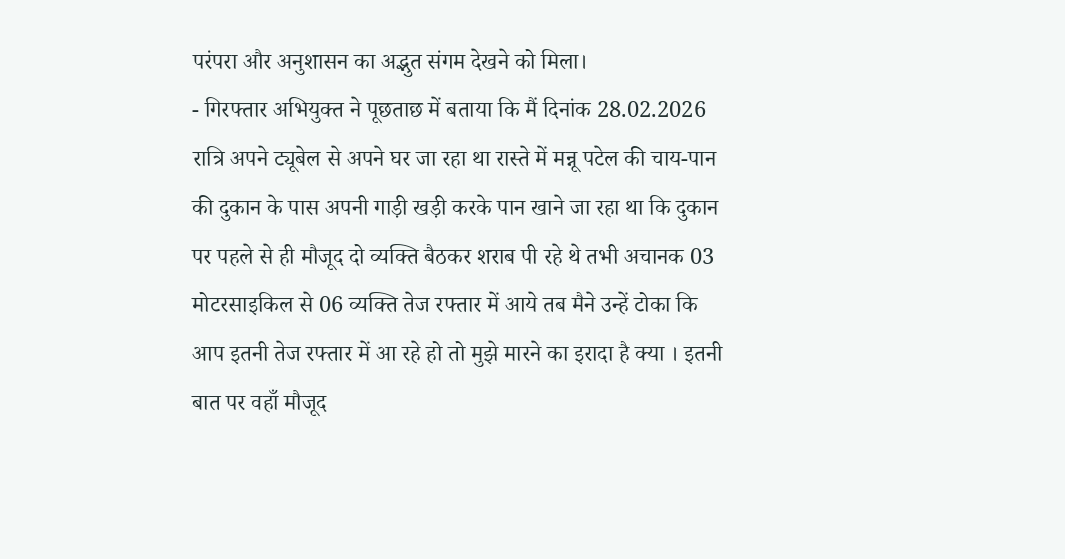परंपरा और अनुशासन का अद्भुत संगम देखने को मिला।
- गिरफ्तार अभियुक्त ने पूछताछ में बताया कि मैं दिनांक 28.02.2026 रात्रि अपने ट्यूबेल से अपने घर जा रहा था रास्ते में मन्नू पटेल की चाय-पान की दुकान के पास अपनी गाड़ी खड़ी करके पान खाने जा रहा था कि दुकान पर पहले से ही मौजूद दो व्यक्ति बैठकर शराब पी रहे थे तभी अचानक 03 मोटरसाइकिल से 06 व्यक्ति तेज रफ्तार में आये तब मैने उन्हें टोका कि आप इतनी तेज रफ्तार में आ रहे हो तो मुझे मारने का इरादा है क्या । इतनी बात पर वहाँ मौजूद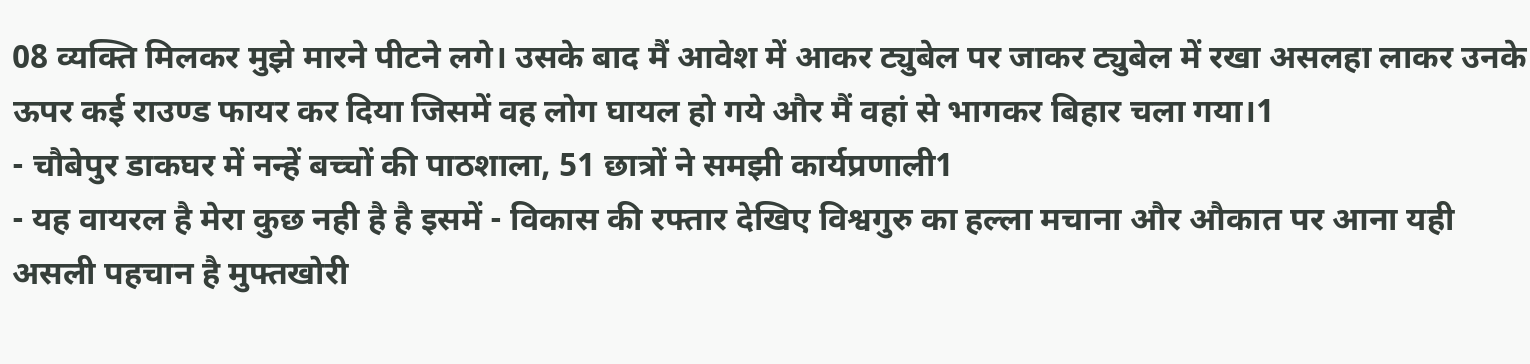08 व्यक्ति मिलकर मुझे मारने पीटने लगे। उसके बाद मैं आवेश में आकर ट्युबेल पर जाकर ट्युबेल में रखा असलहा लाकर उनके ऊपर कई राउण्ड फायर कर दिया जिसमें वह लोग घायल हो गये और मैं वहां से भागकर बिहार चला गया।1
- चौबेपुर डाकघर में नन्हें बच्चों की पाठशाला, 51 छात्रों ने समझी कार्यप्रणाली1
- यह वायरल है मेरा कुछ नही है है इसमें - विकास की रफ्तार देखिए विश्वगुरु का हल्ला मचाना और औकात पर आना यही असली पहचान है मुफ्तखोरी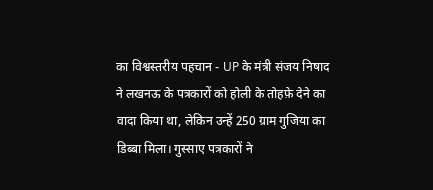का विश्वस्तरीय पहचान - UP के मंत्री संजय निषाद ने लखनऊ के पत्रकारों को होली के तोहफ़े देने का वादा किया था, लेकिन उन्हें 250 ग्राम गुजिया का डिब्बा मिला। गुस्साए पत्रकारों ने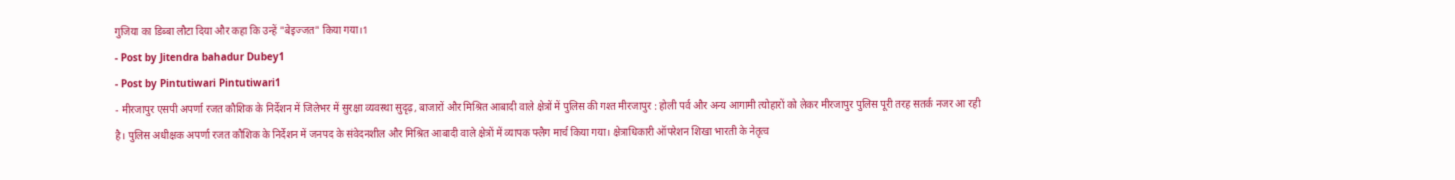गुजिया का डिब्बा लौटा दिया और कहा कि उन्हें "बेइज्जत" किया गया।1
- Post by Jitendra bahadur Dubey1
- Post by Pintutiwari Pintutiwari1
- मीरजापुर एसपी अपर्णा रजत कौशिक के निर्देशन में जिलेभर में सुरक्षा व्यवस्था सुदृढ़, बाजारों और मिश्रित आबादी वाले क्षेत्रों में पुलिस की गश्त मीरजापुर : होली पर्व और अन्य आगामी त्योहारों को लेकर मीरजापुर पुलिस पूरी तरह सतर्क नजर आ रही है। पुलिस अधीक्षक अपर्णा रजत कौशिक के निर्देशन में जनपद के संवेदनशील और मिश्रित आबादी वाले क्षेत्रों में व्यापक फ्लैग मार्च किया गया। क्षेत्राधिकारी ऑपरेशन शिखा भारती के नेतृत्व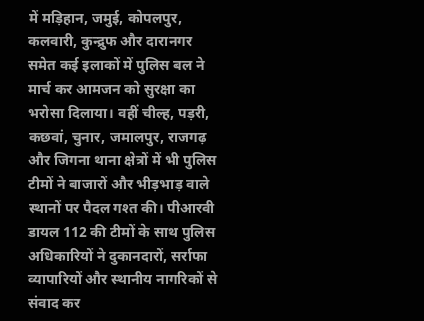में मड़िहान, जमुई, कोपलपुर, कलवारी, कुन्द्रुफ और दारानगर समेत कई इलाकों में पुलिस बल ने मार्च कर आमजन को सुरक्षा का भरोसा दिलाया। वहीं चील्ह, पड़री, कछवां, चुनार, जमालपुर, राजगढ़ और जिगना थाना क्षेत्रों में भी पुलिस टीमों ने बाजारों और भीड़भाड़ वाले स्थानों पर पैदल गश्त की। पीआरवी डायल 112 की टीमों के साथ पुलिस अधिकारियों ने दुकानदारों, सर्राफा व्यापारियों और स्थानीय नागरिकों से संवाद कर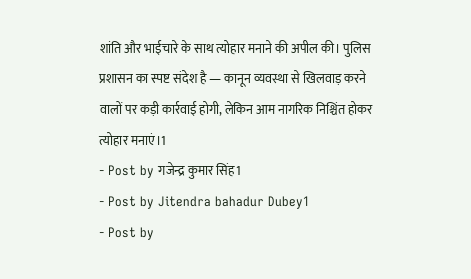शांति और भाईचारे के साथ त्योहार मनाने की अपील की। पुलिस प्रशासन का स्पष्ट संदेश है — कानून व्यवस्था से खिलवाड़ करने वालों पर कड़ी कार्रवाई होगी, लेकिन आम नागरिक निश्चिंत होकर त्योहार मनाएं।1
- Post by गजेन्द्र कुमार सिंह1
- Post by Jitendra bahadur Dubey1
- Post by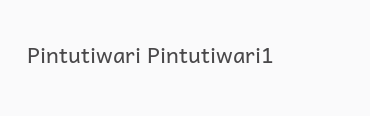Pintutiwari Pintutiwari1